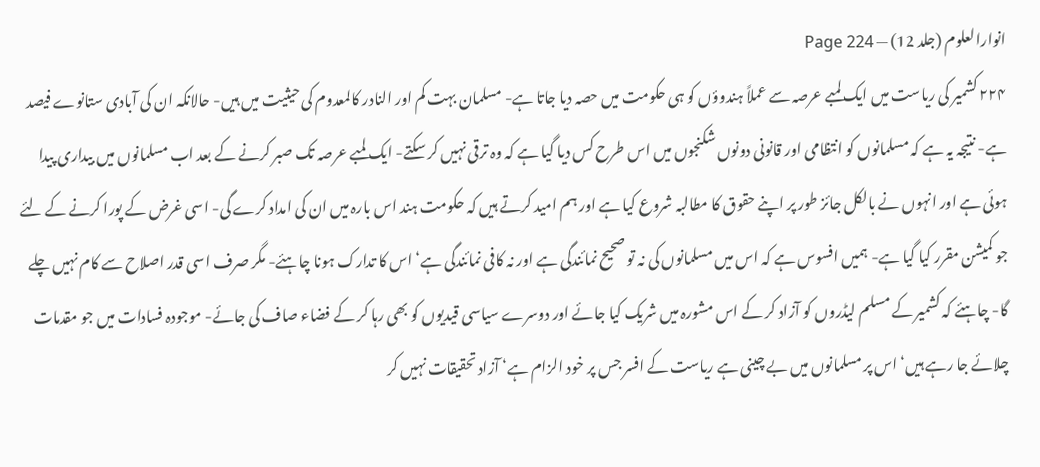انوارالعلوم (جلد 12) — Page 224
۲۲۴ کشمیر کی ریاست میں ایک لمبے عرصہ سے عملاً ہندوؤں کو ہی حکومت میں حصہ دیا جاتا ہے- مسلمان بہت کم اور النادر کالمعدوم کی حیثیت میں ہیں- حالانکہ ان کی آبادی ستانوے فیصد ہے- نتیجہ یہ ہے کہ مسلمانوں کو انتظامی اور قانونی دونوں شکنجوں میں اس طرح کس دیا گیا ہے کہ وہ ترقی نہیں کر سکتے- ایک لمبے عرصہ تک صبر کرنے کے بعد اب مسلمانوں میں بیداری پیدا ہوئی ہے اور انہوں نے بالکل جائز طور پر اپنے حقوق کا مطالبہ شروع کیا ہے اور ہم امید کرتے ہیں کہ حکومت ہند اس بارہ میں ان کی امداد کرے گی- اسی غرض کے پورا کرنے کے لئے جو کمیشن مقرر کیا گیا ہے- ہمیں افسوس ہے کہ اس میں مسلمانوں کی نہ تو صحیح نمائندگی ہے اور نہ کافی نمائندگی ہے‘ اس کا تدارک ہونا چاہئے- مگر صرف اسی قدر اصلاح سے کام نہیں چلے گا- چاہئے کہ کشمیر کے مسلم لیڈروں کو آزاد کر کے اس مشورہ میں شریک کیا جائے اور دوسرے سیاسی قیدیوں کو بھی رہا کر کے فضاء صاف کی جائے- موجودہ فسادات میں جو مقدمات چلائے جا رہے ہیں‘ اس پر مسلمانوں میں بے چینی ہے ریاست کے افسر جس پر خود الزام ہے‘ آزاد تحقیقات نہیں کر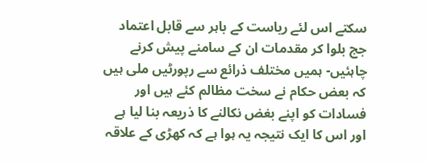سکتے اس لئے ریاست کے باہر سے قابل اعتماد جج بلوا کر مقدمات ان کے سامنے پیش کرنے چاہئیں- ہمیں مختلف ذرائع سے رپورٹیں ملی ہیں کہ بعض حکام نے سخت مظالم کئے ہیں اور فسادات کو اپنے بغض نکالنے کا ذریعہ بنا لیا ہے اور اس کا ایک نتیجہ یہ ہوا ہے کہ کھڑی کے علاقہ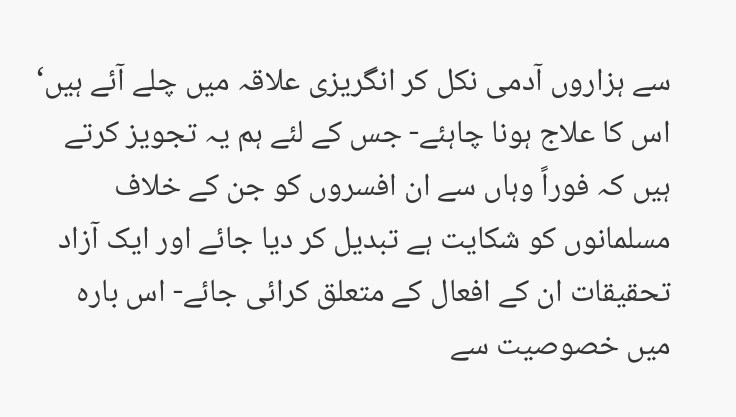سے ہزاروں آدمی نکل کر انگریزی علاقہ میں چلے آئے ہیں‘ اس کا علاج ہونا چاہئے- جس کے لئے ہم یہ تجویز کرتے ہیں کہ فوراً وہاں سے ان افسروں کو جن کے خلاف مسلمانوں کو شکایت ہے تبدیل کر دیا جائے اور ایک آزاد تحقیقات ان کے افعال کے متعلق کرائی جائے- اس بارہ میں خصوصیت سے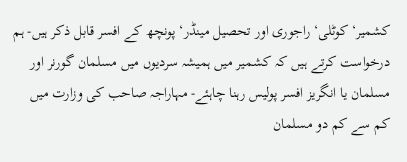کشمیر‘ کوٹلی‘ راجوری اور تحصیل مینڈر‘ پونچھ کے افسر قابل ذکر ہیں- ہم درخواست کرتے ہیں کہ کشمیر میں ہمیشہ سردیوں میں مسلمان گورنر اور مسلمان یا انگریز افسر پولیس رہنا چاہئے- مہاراجہ صاحب کی وزارت میں کم سے کم دو مسلمان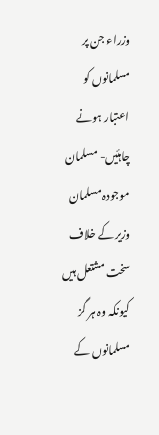وزراء جن پر مسلمانوں کو اعتبار ہونے چاہئیں- مسلمان موجودہ مسلمان وزیر کے خلاف سخت مشتعل ہیں کیونکہ وہ ہر گز مسلمانوں کے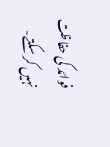فوائد کی حفاظت نہیں کر سکتے-